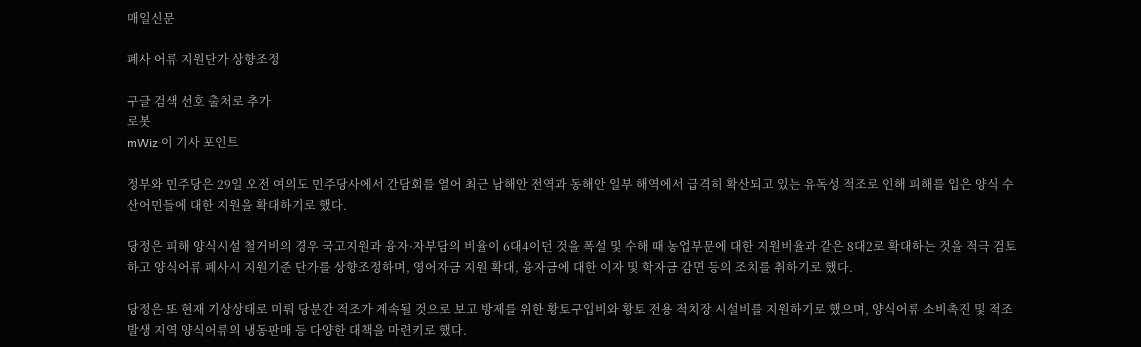매일신문

폐사 어류 지원단가 상향조정

구글 검색 선호 출처로 추가
로봇
mWiz 이 기사 포인트

정부와 민주당은 29일 오전 여의도 민주당사에서 간담회를 열어 최근 남해안 전역과 동해안 일부 해역에서 급격히 확산되고 있는 유독성 적조로 인해 피해를 입은 양식 수산어민들에 대한 지원을 확대하기로 했다.

당정은 피해 양식시설 철거비의 경우 국고지원과 융자·자부담의 비율이 6대4이던 것을 폭설 및 수해 때 농업부문에 대한 지원비율과 같은 8대2로 확대하는 것을 적극 검토하고 양식어류 폐사시 지원기준 단가를 상향조정하며, 영어자금 지원 확대, 융자금에 대한 이자 및 학자금 감면 등의 조치를 취하기로 했다.

당정은 또 현재 기상상태로 미뤄 당분간 적조가 계속될 것으로 보고 방제를 위한 황토구입비와 황토 전용 적치장 시설비를 지원하기로 했으며, 양식어류 소비촉진 및 적조발생 지역 양식어류의 냉동판매 등 다양한 대책을 마련키로 했다.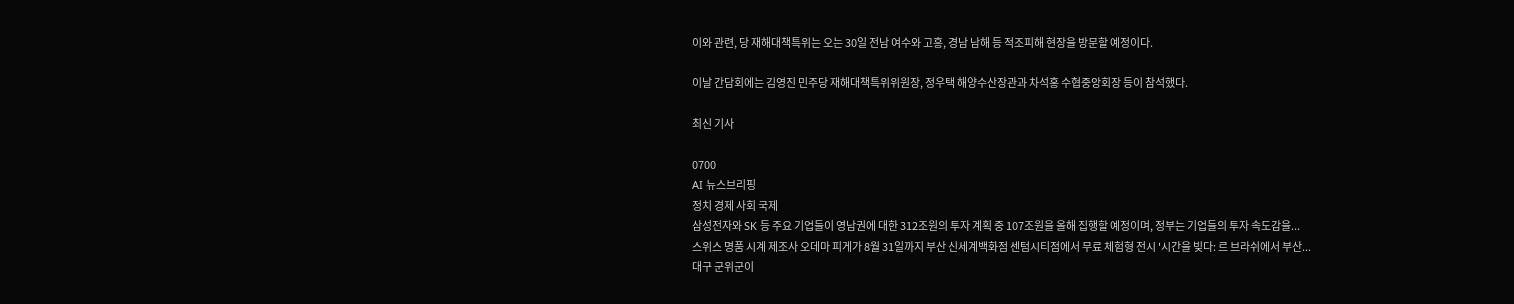이와 관련, 당 재해대책특위는 오는 30일 전남 여수와 고흥, 경남 남해 등 적조피해 현장을 방문할 예정이다.

이날 간담회에는 김영진 민주당 재해대책특위위원장, 정우택 해양수산장관과 차석홍 수협중앙회장 등이 참석했다.

최신 기사

0700
AI 뉴스브리핑
정치 경제 사회 국제
삼성전자와 SK 등 주요 기업들이 영남권에 대한 312조원의 투자 계획 중 107조원을 올해 집행할 예정이며, 정부는 기업들의 투자 속도감을...
스위스 명품 시계 제조사 오데마 피게가 8월 31일까지 부산 신세계백화점 센텀시티점에서 무료 체험형 전시 '시간을 빚다: 르 브라쉬에서 부산...
대구 군위군이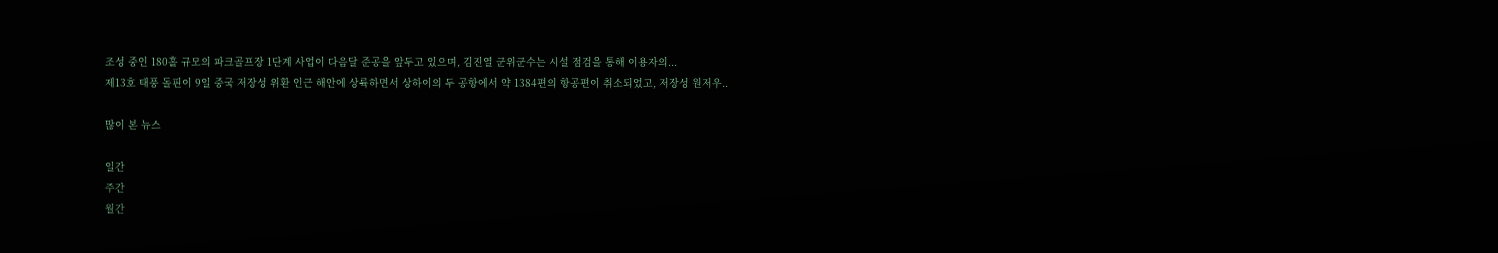조성 중인 180홀 규모의 파크골프장 1단계 사업이 다음달 준공을 앞두고 있으며, 김진열 군위군수는 시설 점검을 통해 이용자의...
제13호 태풍 돌핀이 9일 중국 저장성 위환 인근 해안에 상륙하면서 상하이의 두 공항에서 약 1384편의 항공편이 취소되었고, 저장성 원저우..

많이 본 뉴스

일간
주간
월간